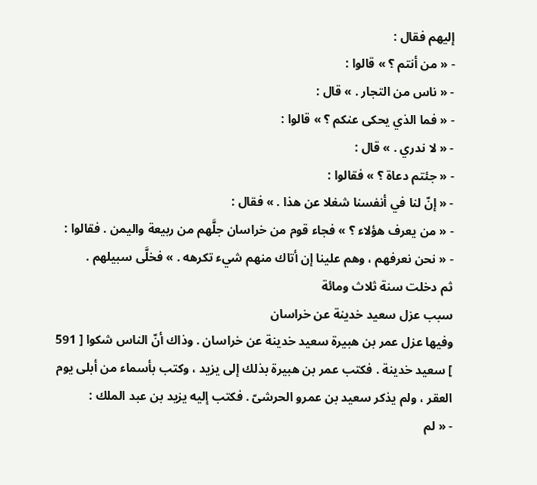إليهم فقال :
- « من أنتم ؟ » قالوا :
- « ناس من التجار . » قال :
- « فما الذي يحكى عنكم ؟ » قالوا :
- « لا ندري . » قال :
- « جئتم دعاة ؟ » فقالوا :
- « إنّ لنا في أنفسنا شغلا عن هذا . » فقال :
- « من يعرف هؤلاء ؟ » فجاء قوم من خراسان جلَّهم من ربيعة واليمن . فقالوا :
- « نحن نعرفهم ، وهم علينا إن أتاك منهم شيء تكرهه . » فخلَّى سبيلهم .
ثم دخلت سنة ثلاث ومائة
سبب عزل سعيد خدينة عن خراسان
وفيها عزل عمر بن هبيرة سعيد خدينة عن خراسان . وذاك أنّ الناس شكوا [ 591 ] سعيد خدينة . فكتب عمر بن هبيرة بذلك إلى يزيد ، وكتب بأسماء من أبلى يوم العقر ، ولم يذكر سعيد بن عمرو الحرشىّ . فكتب إليه يزيد بن عبد الملك :
- « لم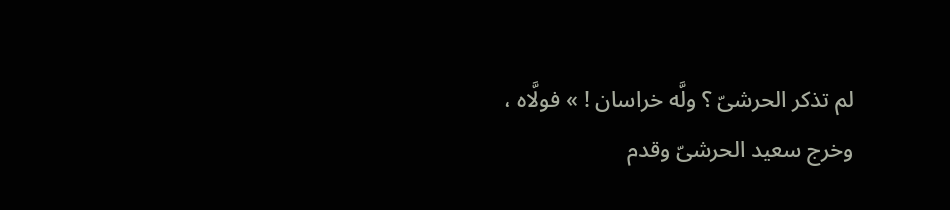لم تذكر الحرشىّ ؟ ولَّه خراسان ! » فولَّاه ، وخرج سعيد الحرشىّ وقدم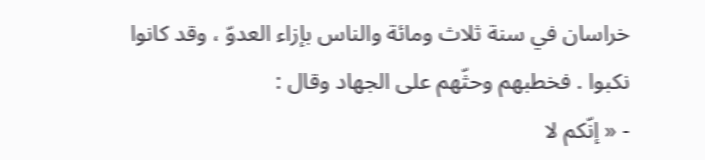خراسان في سنة ثلاث ومائة والناس بإزاء العدوّ ، وقد كانوا نكبوا . فخطبهم وحثّهم على الجهاد وقال :
- « إنّكم لا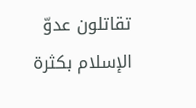تقاتلون عدوّ الإسلام بكثرة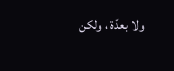ولا بعدّة ، ولكن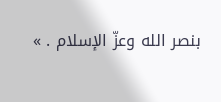بنصر الله وعزّ الإسلام . »